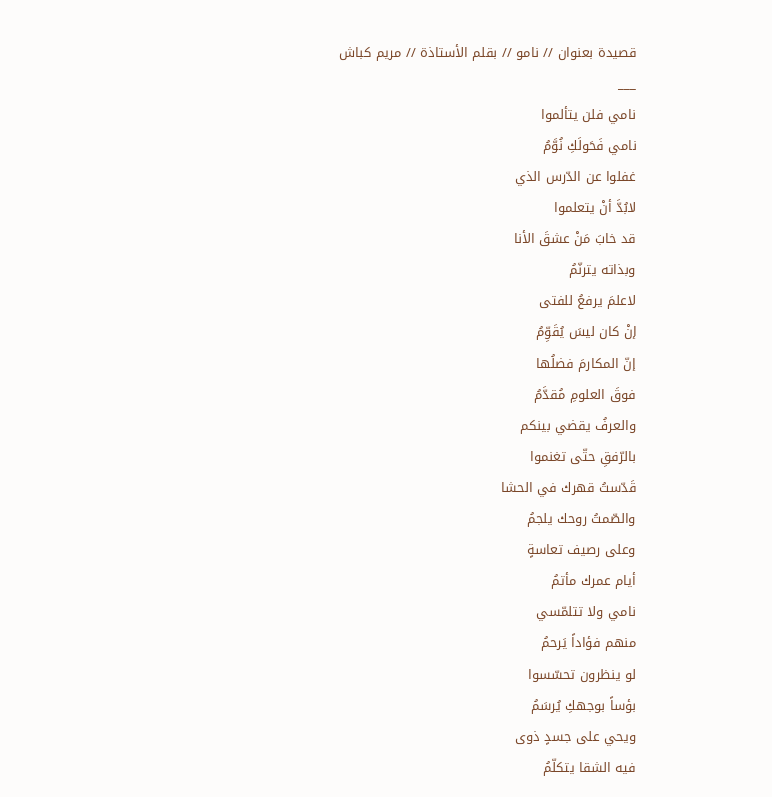قصيدة بعنوان // نامو // بقلم الأستاذة // مريم كباش
___
نامي فلن يتألموا
نامي فَحَولَكِ نُوَّمُ
غفلوا عن الدّرس الذي
لابُدَّ أنْ يتعلموا
قد خابَ مَنْ عشقَ الأنا
وبذاته يترنّمُ
لاعلمَ يرفعُ للفتى
إنْ كان ليسَ يُقَوِّمُ
إنّ المكارمَ فضلُها
فوقَ العلومِ مُقدَّمُ
والعرفُ يقضي بينكم
بالرّفقِ حتّى تغنموا
قَدّستُ قهرك في الحشا
والصّمتُ روحك يلجمُ
وعلى رصيف تعاسةٍ
أيام عمرك مأتمُ
نامي ولا تتلمّسي
منهم فؤاداً يَرحمُ
لو ينظرون تحسّسوا
بؤساً بوجهكِ يُرسَمُ
ويحي على جسدٍ ذوى
فيه الشقا يتكلّمُ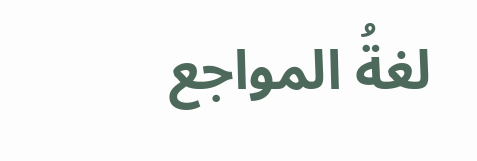لغةُ المواجع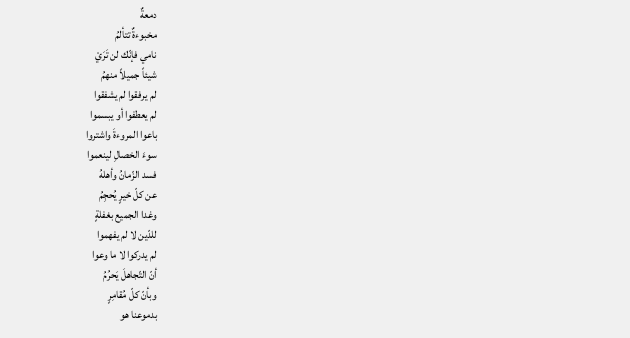دمعةٌ
مخبوءةٌ تتألمُ
نامي فإنّك لن تَرَيْ
شيئاً جميلاً منهمُ
لم يرفقوا لم يشفقوا
لم يعطفوا أو يبسموا
باعوا المروءةَ واشتروا
سوءَ الخصالِ لينعموا
فسد الزّمانُ وأهلهُ
عن كلّ خيرٍ يُحجِمُ
وغدا الجميع بغفلةٍ
للدّين لا لم يفهموا
لم يدركوا لا ما وعوا
أنّ التّجاهلَ يَحرُمُ
وبأنّ كلّ مُقامِرٍ
بدموعنا هو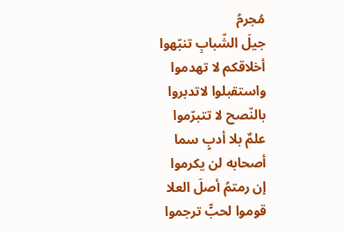مُجرمُ
جيلَ الشّبابِ تنبّهوا
أخلاقكم لا تهدموا
واستقبلوا لاتدبروا
بالنّصح لا تتبرّموا
علمٌ بلا أدبٍ سما
أصحابه لن يكرموا
إن رمتمُ أصلَ العلا
قوموا لحبٍّ ترجموا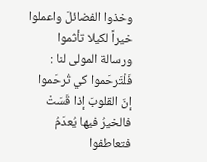وخذوا الفضائلَ واعملوا
خيراً لكيلا تأثموا
ورسالة المولى لنا :
فَلْتَرحَموا كي تُرحَموا
إنّ القلوبَ إذا قَسَتْ
فالخيرُ فيها يُعدَمُ
فتعاطفوا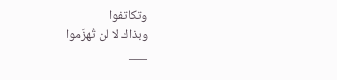وتكاتفوا
وبذاك لا لن تُهزَموا
___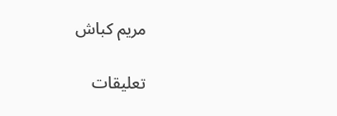مريم كباش

تعليقات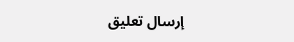إرسال تعليق